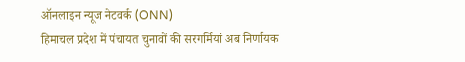ऑनलाइन न्यूज नेटवर्क (ONN)
हिमाचल प्रदेश में पंचायत चुनावों की सरगर्मियां अब निर्णायक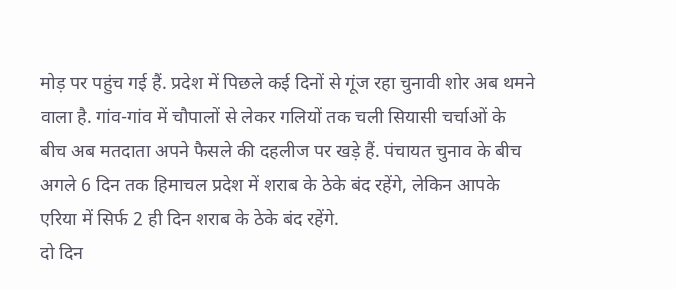मोड़ पर पहुंच गई हैं. प्रदेश में पिछले कई दिनों से गूंज रहा चुनावी शोर अब थमने वाला है. गांव-गांव में चौपालों से लेकर गलियों तक चली सियासी चर्चाओं के बीच अब मतदाता अपने फैसले की दहलीज पर खड़े हैं. पंचायत चुनाव के बीच अगले 6 दिन तक हिमाचल प्रदेश में शराब के ठेके बंद रहेंगे, लेकिन आपके एरिया में सिर्फ 2 ही दिन शराब के ठेके बंद रहेंगे.
दो दिन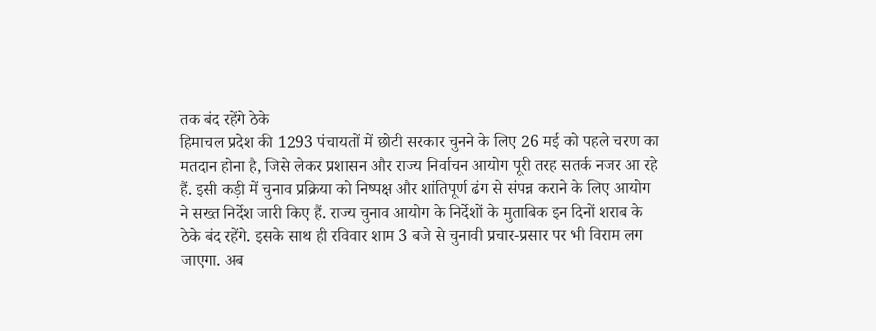तक बंद रहेंगे ठेके
हिमाचल प्रदेश की 1293 पंचायतों में छोटी सरकार चुनने के लिए 26 मई को पहले चरण का मतदान होना है, जिसे लेकर प्रशासन और राज्य निर्वाचन आयोग पूरी तरह सतर्क नजर आ रहे हैं. इसी कड़ी में चुनाव प्रक्रिया को निष्पक्ष और शांतिपूर्ण ढंग से संपन्न कराने के लिए आयोग ने सख्त निर्देश जारी किए हैं. राज्य चुनाव आयोग के निर्देशों के मुताबिक इन दिनों शराब के ठेके बंद रहेंगे. इसके साथ ही रविवार शाम 3 बजे से चुनावी प्रचार-प्रसार पर भी विराम लग जाएगा. अब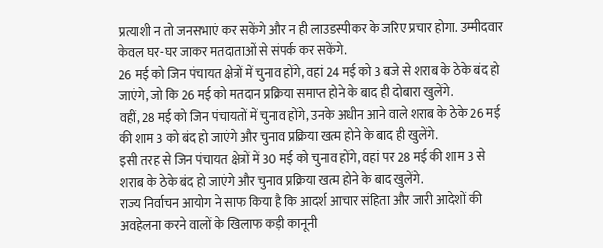प्रत्याशी न तो जनसभाएं कर सकेंगे और न ही लाउडस्पीकर के जरिए प्रचार होगा. उम्मीदवार केवल घर-घर जाकर मतदाताओं से संपर्क कर सकेंगे.
26 मई को जिन पंचायत क्षेत्रों में चुनाव होंगे, वहां 24 मई को 3 बजे से शराब के ठेके बंद हो जाएंगे, जो कि 26 मई को मतदान प्रक्रिया समाप्त होने के बाद ही दोबारा खुलेंगे.
वहीं, 28 मई को जिन पंचायतों में चुनाव होंगे, उनके अधीन आने वाले शराब के ठेके 26 मई की शाम 3 को बंद हो जाएंगे और चुनाव प्रक्रिया खत्म होने के बाद ही खुलेंगे.
इसी तरह से जिन पंचायत क्षेत्रों में 30 मई को चुनाव होंगे, वहां पर 28 मई की शाम 3 से शराब के ठेके बंद हो जाएंगे और चुनाव प्रक्रिया खत्म होने के बाद खुलेंगे.
राज्य निर्वाचन आयोग ने साफ किया है कि आदर्श आचार संहिता और जारी आदेशों की अवहेलना करने वालों के खिलाफ कड़ी कानूनी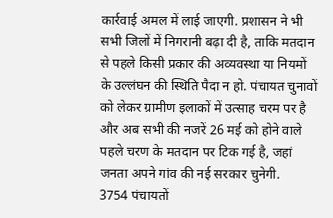कार्रवाई अमल में लाई जाएगी. प्रशासन ने भी सभी जिलों में निगरानी बढ़ा दी है, ताकि मतदान से पहले किसी प्रकार की अव्यवस्था या नियमों के उल्लंघन की स्थिति पैदा न हो. पंचायत चुनावों को लेकर ग्रामीण इलाकों में उत्साह चरम पर है और अब सभी की नजरें 26 मई को होने वाले पहले चरण के मतदान पर टिक गई है, जहां जनता अपने गांव की नई सरकार चुनेगी.
3754 पंचायतों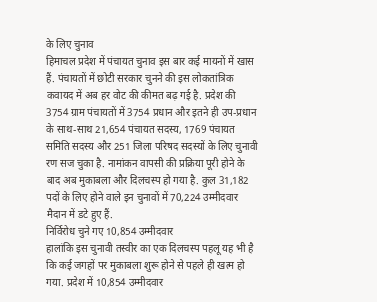के लिए चुनाव
हिमाचल प्रदेश में पंचायत चुनाव इस बार कई मायनों में खास हैं. पंचायतों में छोटी सरकार चुनने की इस लोकतांत्रिक कवायद में अब हर वोट की कीमत बढ़ गई है. प्रदेश की 3754 ग्राम पंचायतों में 3754 प्रधान और इतने ही उप-प्रधान के साथ-साथ 21,654 पंचायत सदस्य, 1769 पंचायत समिति सदस्य और 251 जिला परिषद सदस्यों के लिए चुनावी रण सज चुका है. नामांकन वापसी की प्रक्रिया पूरी होने के बाद अब मुकाबला और दिलचस्प हो गया है. कुल 31,182 पदों के लिए होने वाले इन चुनावों में 70,224 उम्मीदवार मैदान में डटे हुए हैं.
निर्विरोध चुने गए 10,854 उम्मीदवार
हालांकि इस चुनावी तस्वीर का एक दिलचस्प पहलू यह भी है कि कई जगहों पर मुकाबला शुरू होने से पहले ही खत्म हो गया. प्रदेश में 10,854 उम्मीदवार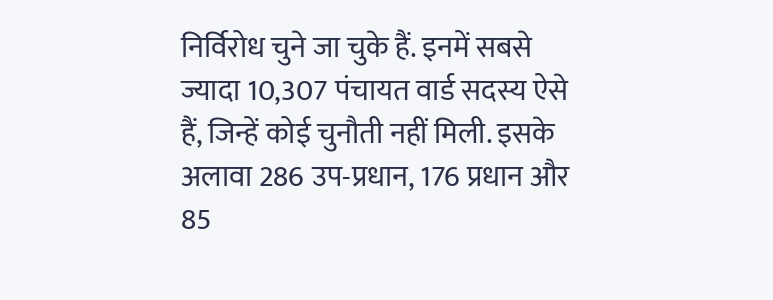निर्विरोध चुने जा चुके हैं. इनमें सबसे ज्यादा 10,307 पंचायत वार्ड सदस्य ऐसे हैं, जिन्हें कोई चुनौती नहीं मिली. इसके अलावा 286 उप-प्रधान, 176 प्रधान और 85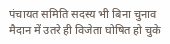पंचायत समिति सदस्य भी बिना चुनाव मैदान में उतरे ही विजेता घोषित हो चुके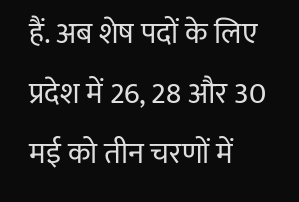हैं. अब शेष पदों के लिए प्रदेश में 26, 28 और 30 मई को तीन चरणों में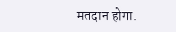मतदान होगा.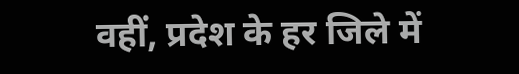वहीं, प्रदेश के हर जिले में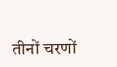तीनों चरणों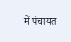में पंचायत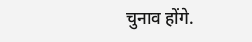चुनाव होंगे.